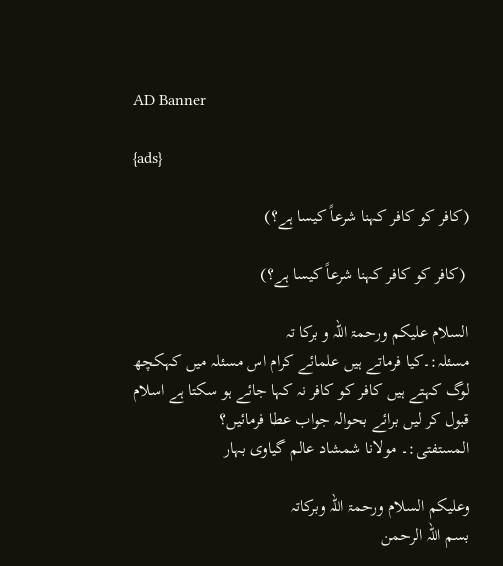AD Banner

{ads}

(کافر کو کافر کہنا شرعاً کیسا ہے؟)

 (کافر کو کافر کہنا شرعاً کیسا ہے؟)

السلام علیکم ورحمۃ اللہ و برکا تہ
مسئلہ:۔کیا فرماتے ہیں علمائے کرام اس مسئلہ میں کہکچھ لوگ کہتے ہیں کافر کو کافر نہ کہا جائے ہو سکتا ہے اسلام قبول کر لیں برائے بحوالہ جواب عطا فرمائیں؟
المستفتی:۔ مولانا شمشاد عالم گیاوی بہار

وعلیکم السلام ورحمۃ اللہ وبرکاتہ
بسم اللہ الرحمن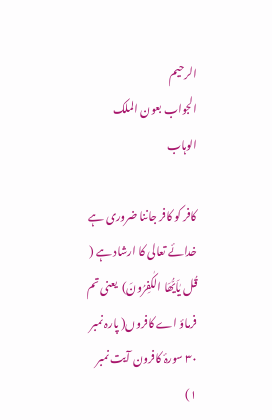الرحیم
الجواب بعون الملک الوہاب

کافر کو کافر جاننا ضروری ہے خدائے تعالی کا ارشاد ہے ( قُل یٰاَیُّھَا الکٰفِرُونَ)  یعنی تم فرماؤ اے کافروں( پارہ نمبر ۳۰ سورۂ کافرون آیت نمبر ۱)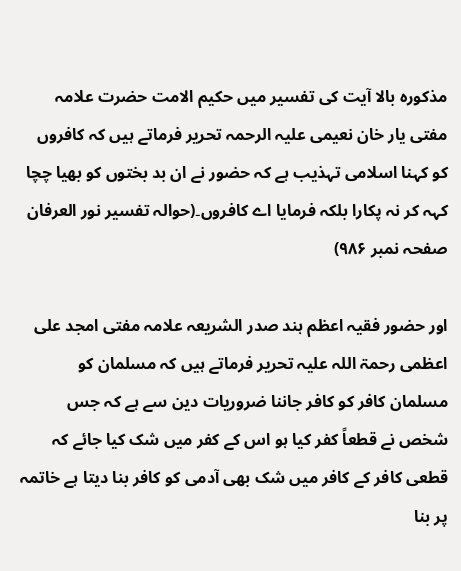مذکورہ بالا آیت کی تفسیر میں حکیم الامت حضرت علامہ مفتی یار خان نعیمی علیہ الرحمہ تحریر فرماتے ہیں کہ کافروں کو کہنا اسلامی تہذیب ہے کہ حضور نے ان بد بختوں کو بھیا چچا کہہ کر نہ پکارا بلکہ فرمایا اے کافروں۔(حوالہ تفسیر نور العرفان صفحہ نمبر ۹۸۶)

اور حضور فقیہ اعظم ہند صدر الشریعہ علامہ مفتی امجد علی اعظمی رحمۃ اللہ علیہ تحریر فرماتے ہیں کہ مسلمان کو مسلمان کافر کو کافر جاننا ضروریات دین سے ہے کہ جس شخص نے قطعاً کفر کیا ہو اس کے کفر میں شک کیا جائے کہ قطعی کافر کے کافر میں شک بھی آدمی کو کافر بنا دیتا ہے خاتمہ پر بنا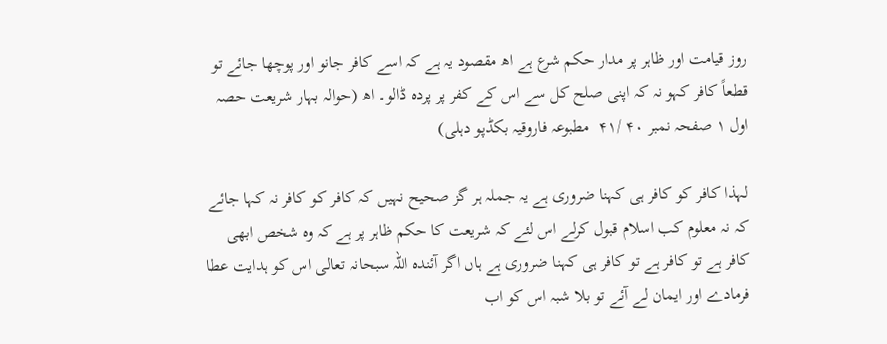روز قیامت اور ظاہر پر مدار حکم شرع ہے اھ مقصود یہ ہے کہ اسے کافر جانو اور پوچھا جائے تو قطعاً کافر کہو نہ کہ اپنی صلح کل سے اس کے کفر پر پردہ ڈالو۔ اھ (حوالہ بہار شریعت حصہ اول ۱ صفحہ نمبر ۴۰ /۴۱  مطبوعہ فاروقیہ بکڈپو دہلی)

لہذا کافر کو کافر ہی کہنا ضروری ہے یہ جملہ ہر گز صحیح نہیں کہ کافر کو کافر نہ کہا جائے کہ نہ معلوم کب اسلام قبول کرلے اس لئے کہ شریعت کا حکم ظاہر پر ہے کہ وہ شخص ابھی کافر ہے تو کافر ہے تو کافر ہی کہنا ضروری ہے ہاں اگر آئندہ اللہ سبحانہ تعالی اس کو ہدایت عطا فرمادے اور ایمان لے آئے تو بلا شبہ اس کو اب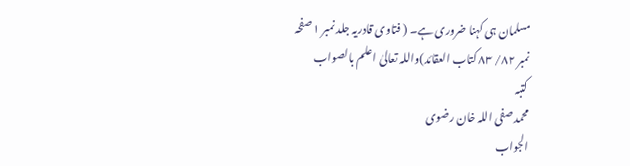مسلمان ہی کہنا ضروری ہے۔ ( فتاوی قادریہ جلد نمبر ۱ صفحہ نمبر ۸۲/ ۸۳ کتاب العقائد)واللہ تعالیٰ اعلم بالصواب
 کتبہ
محمد صفی اللہ خان رضوی
الجواب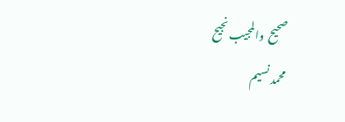صحیح  والمجیب نجیح
محمد نسیم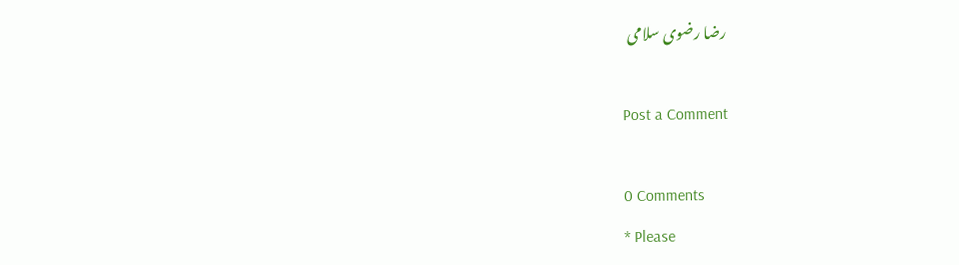رضا رضوی سلامی

Post a Comment

0 Comments
* Please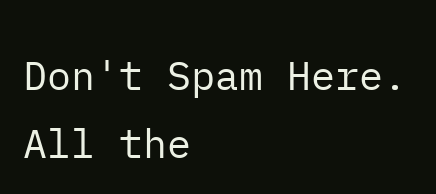Don't Spam Here. All the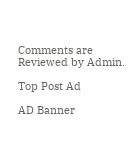Comments are Reviewed by Admin.

Top Post Ad

AD Banner